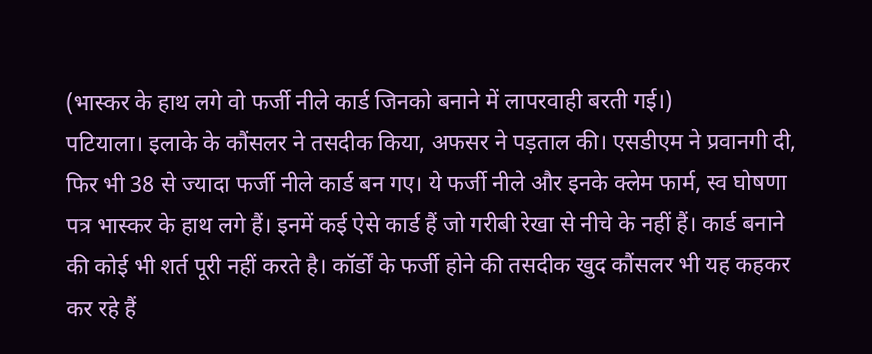(भास्कर के हाथ लगे वो फर्जी नीले कार्ड जिनको बनाने में लापरवाही बरती गई।)
पटियाला। इलाके के कौंसलर ने तसदीक किया, अफसर ने पड़ताल की। एसडीएम ने प्रवानगी दी, फिर भी 38 से ज्यादा फर्जी नीले कार्ड बन गए। ये फर्जी नीले और इनके क्लेम फार्म, स्व घोषणा पत्र भास्कर के हाथ लगे हैं। इनमें कई ऐसे कार्ड हैं जो गरीबी रेखा से नीचे के नहीं हैं। कार्ड बनाने की कोई भी शर्त पूरी नहीं करते है। कॉर्डों के फर्जी होने की तसदीक खुद कौंसलर भी यह कहकर कर रहे हैं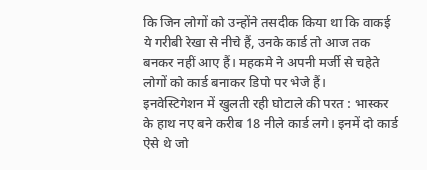कि जिन लोगों को उन्होंने तसदीक किया था कि वाकई ये गरीबी रेखा से नीचे हैं, उनके कार्ड तो आज तक बनकर नहीं आए हैं। महकमे ने अपनी मर्जी से चहेते लोगों को कार्ड बनाकर डिपो पर भेजे हैं।
इनवेस्टिगेशन में खुलती रही घोटाले की परत : भास्कर के हाथ नए बने करीब 18 नीले कार्ड लगे। इनमें दो कार्ड ऐसे थे जो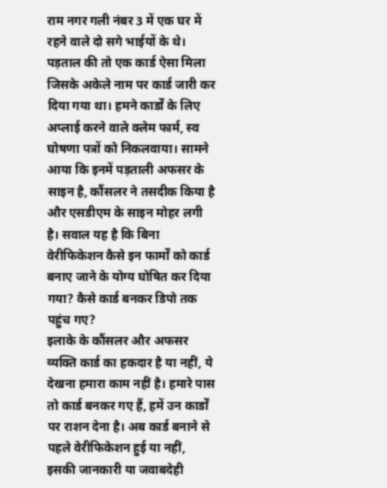राम नगर गली नंबर 3 में एक घर में रहने वाले दो सगे भाईयों के थे। पड़ताल की तो एक कार्ड ऐसा मिला जिसके अकेले नाम पर कार्ड जारी कर दिया गया था। हमने कार्डों के लिए अप्लाई करने वाले क्लेम फार्म, स्व घोषणा पत्रों को निकलवाया। सामने आया कि इनमें पड़ताली अफसर के साइन है, कौंसलर ने तसदीक किया है और एसडीएम के साइन मोहर लगी है। सवाल यह है कि बिना वेरीफिकेशन कैसे इन फार्मों को कार्ड बनाए जाने के योग्य घोषित कर दिया गया? कैसे कार्ड बनकर डिपो तक पहुंच गए?
इलाके के कौंसलर और अफसर
व्यक्ति कार्ड का हकदार है या नहीं, ये देखना हमारा काम नहीं है। हमारे पास तो कार्ड बनकर गए हैं, हमें उन कार्डों पर राशन देना है। अब कार्ड बनाने से पहले वेरीफिकेशन हुई या नहीं, इसकी जानकारी या जवाबदेही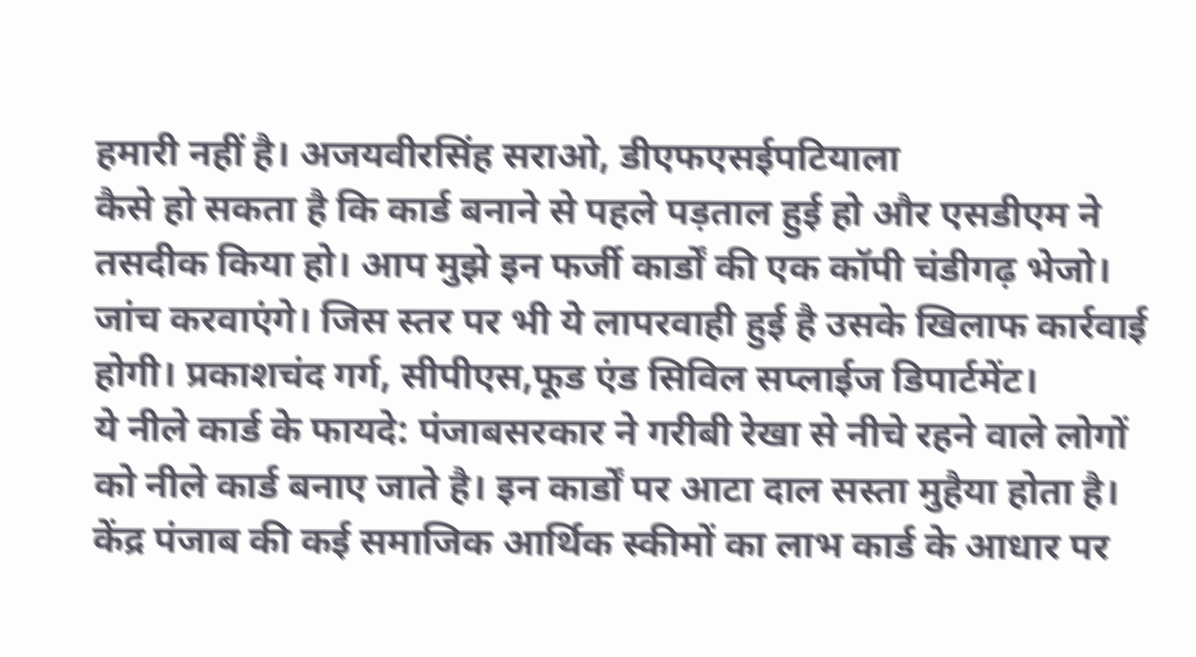हमारी नहीं है। अजयवीरसिंह सराओ, डीएफएसईपटियाला
कैसे हो सकता है कि कार्ड बनाने से पहले पड़ताल हुई हो और एसडीएम ने तसदीक किया हो। आप मुझे इन फर्जी कार्डों की एक कॉपी चंडीगढ़ भेजो। जांच करवाएंगे। जिस स्तर पर भी ये लापरवाही हुई है उसके खिलाफ कार्रवाई होगी। प्रकाशचंद गर्ग, सीपीएस,फूड एंड सिविल सप्लाईज डिपार्टमेंट।
ये नीले कार्ड के फायदे: पंजाबसरकार ने गरीबी रेखा से नीचे रहने वाले लोगों को नीले कार्ड बनाए जाते है। इन कार्डों पर आटा दाल सस्ता मुहैया होता है। केंद्र पंजाब की कई समाजिक आर्थिक स्कीमों का लाभ कार्ड के आधार पर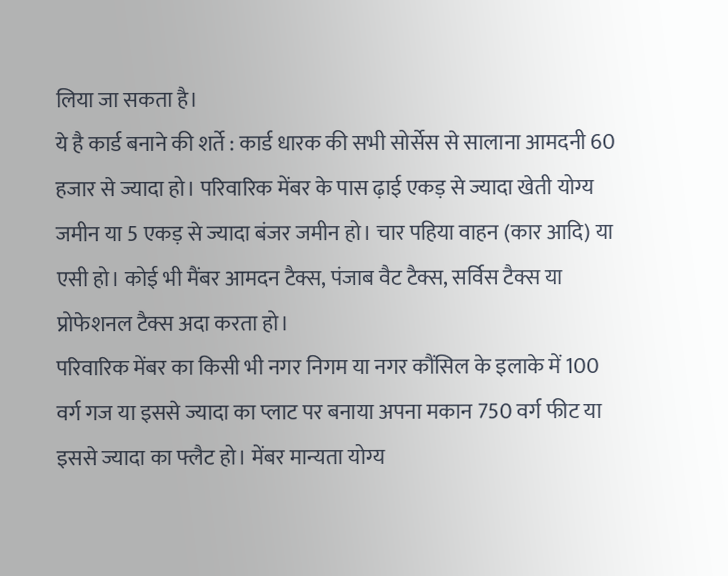लिया जा सकता है।
ये है कार्ड बनाने की शर्ते : कार्ड धारक की सभी सोर्सेस से सालाना आमदनी 60 हजार से ज्यादा हो। परिवारिक मेंबर के पास ढ़ाई एकड़ से ज्यादा खेती योग्य जमीन या 5 एकड़ से ज्यादा बंजर जमीन हो। चार पहिया वाहन (कार आदि) या एसी हो। कोई भी मैंबर आमदन टैक्स, पंजाब वैट टैक्स, सर्विस टैक्स या प्रोफेशनल टैक्स अदा करता हो।
परिवारिक मेंबर का किसी भी नगर निगम या नगर कौंसिल के इलाके में 100 वर्ग गज या इससे ज्यादा का प्लाट पर बनाया अपना मकान 750 वर्ग फीट या इससे ज्यादा का फ्लैट हो। मेंबर मान्यता योग्य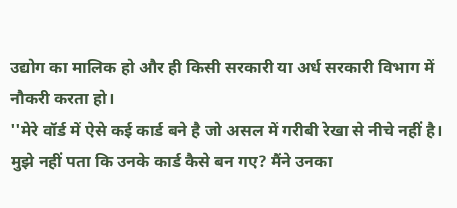उद्योग का मालिक हो और ही किसी सरकारी या अर्ध सरकारी विभाग में नौकरी करता हो।
''मेरे वॉर्ड में ऐसे कई कार्ड बने है जो असल में गरीबी रेखा से नीचे नहीं है। मुझे नहीं पता कि उनके कार्ड कैसे बन गए? मैंने उनका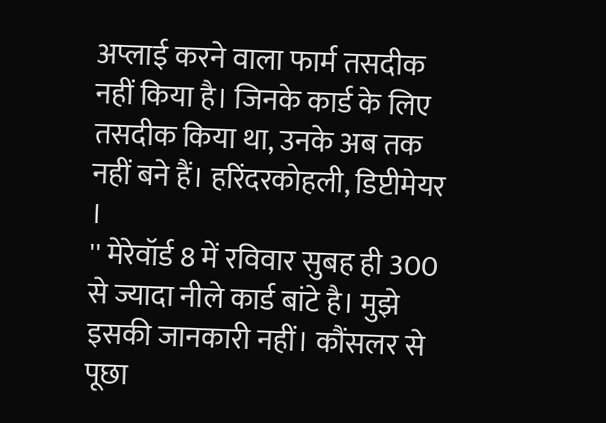अप्लाई करने वाला फार्म तसदीक नहीं किया है। जिनके कार्ड के लिए तसदीक किया था, उनके अब तक नहीं बने हैं। हरिंदरकोहली, डिप्टीमेयर ।
'' मेरेवॉर्ड 8 में रविवार सुबह ही 300 से ज्यादा नीले कार्ड बांटे है। मुझे इसकी जानकारी नहीं। कौंसलर से पूछा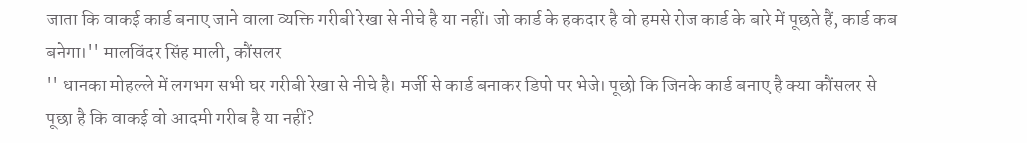जाता कि वाकई कार्ड बनाए जाने वाला व्यक्ति गरीबी रेखा से नीचे है या नहीं। जो कार्ड के हकदार है वो हमसे रोज कार्ड के बारे में पूछते हैं, कार्ड कब बनेगा।'' मालविंदर सिंह माली, कौंसलर
'' धानका मोहल्ले में लगभग सभी घर गरीबी रेखा से नीचे है। मर्जी से कार्ड बनाकर डिपो पर भेजे। पूछो कि जिनके कार्ड बनाए है क्या कौंसलर से पूछा है कि वाकई वो आदमी गरीब है या नहीं?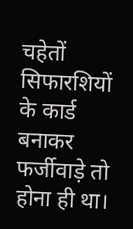चहेतों सिफारशियों के कार्ड बनाकर फर्जीवाड़े तो होना ही था।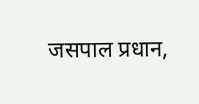जसपाल प्रधान,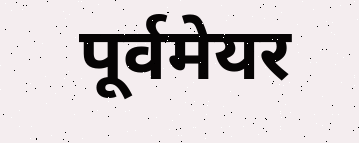पूर्वमेयर